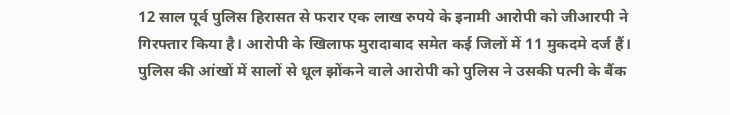12 साल पूर्व पुलिस हिरासत से फरार एक लाख रुपये के इनामी आरोपी को जीआरपी ने गिरफ्तार किया है। आरोपी के खिलाफ मुरादाबाद समेत कई जिलों में 11 मुकदमे दर्ज हैं। पुलिस की आंखों में सालों से धूल झोंकने वाले आरोपी को पुलिस ने उसकी पत्नी के बैंक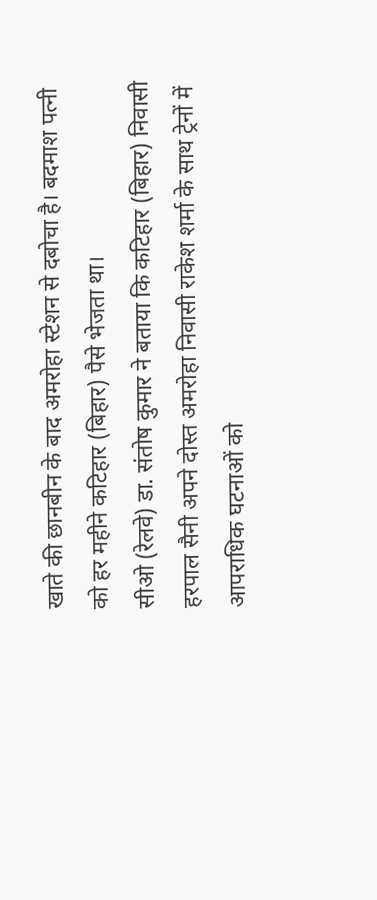खाते की छानबीन के बाद अमरोहा स्टेशन से दबोचा है। बदमाश पत्नी को हर महीने कटिहार (बिहार) पैसे भेजता था।
सीओ (रेलवे) डा. संतोष कुमार ने बताया कि कटिहार (बिहार) निवासी हरपाल सैनी अपने दोस्त अमरोहा निवासी राकेश शर्मा के साथ ट्रेनों में आपराधिक घटनाओं को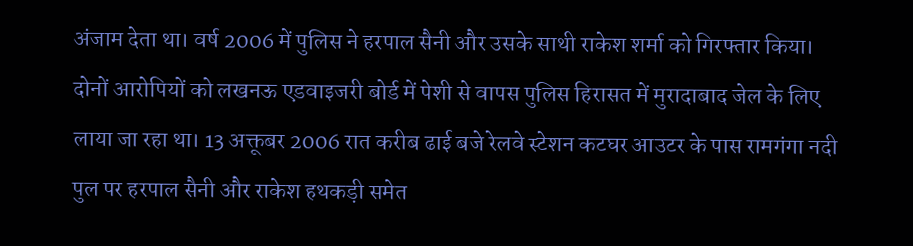अंजाम देता था। वर्ष 2006 में पुलिस ने हरपाल सैनी और उसके साथी राकेश शर्मा को गिरफ्तार किया। दोनों आरोपियों को लखनऊ एडवाइजरी बोर्ड में पेशी से वापस पुलिस हिरासत में मुरादाबाद जेल के लिए लाया जा रहा था। 13 अक्तूबर 2006 रात करीब ढाई बजे रेलवे स्टेशन कटघर आउटर के पास रामगंगा नदी पुल पर हरपाल सैनी और राकेश हथकड़ी समेत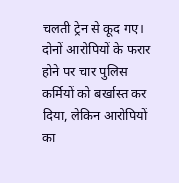चलती ट्रेन से कूद गए।
दोनों आरोपियों के फरार होने पर चार पुलिस कर्मियों को बर्खास्त कर दिया, लेकिन आरोपियों का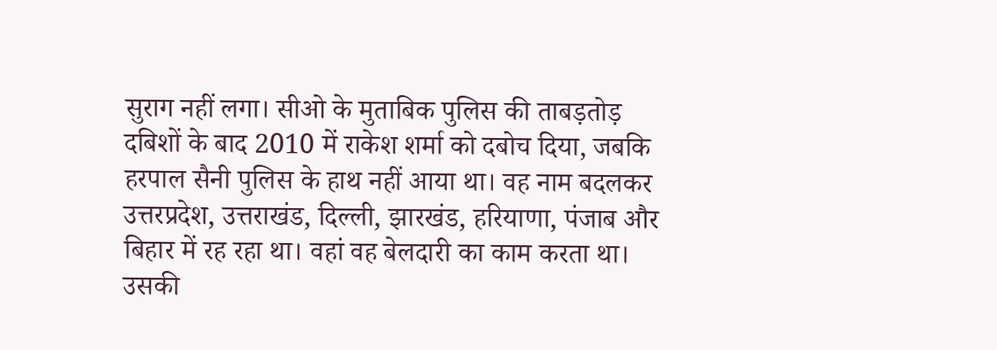सुराग नहीं लगा। सीओ के मुताबिक पुलिस की ताबड़तोड़ दबिशों के बाद 2010 में राकेश शर्मा को दबोच दिया, जबकि हरपाल सैनी पुलिस के हाथ नहीं आया था। वह नाम बदलकर उत्तरप्रदेश, उत्तराखंड, दिल्ली, झारखंड, हरियाणा, पंजाब और बिहार में रह रहा था। वहां वह बेलदारी का काम करता था। उसकी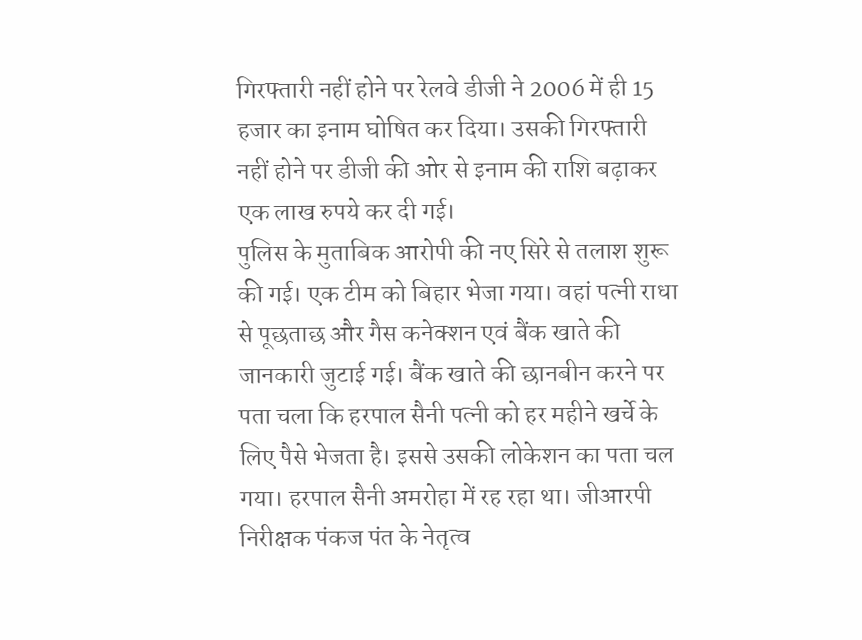गिरफ्तारी नहीं होने पर रेलवे डीजी ने 2006 में ही 15 हजार का इनाम घोषित कर दिया। उसकी गिरफ्तारी नहीं होने पर डीजी की ओर से इनाम की राशि बढ़ाकर एक लाख रुपये कर दी गई।
पुलिस के मुताबिक आरोपी की नए सिरे से तलाश शुरू की गई। एक टीम को बिहार भेजा गया। वहां पत्नी राधा से पूछताछ और गैस कनेक्शन एवं बैंक खाते की जानकारी जुटाई गई। बैंक खाते की छानबीन करने पर पता चला कि हरपाल सैनी पत्नी को हर महीने खर्चे के लिए पैसे भेजता है। इससे उसकी लोकेशन का पता चल गया। हरपाल सैनी अमरोहा में रह रहा था। जीआरपी निरीक्षक पंकज पंत के नेतृत्व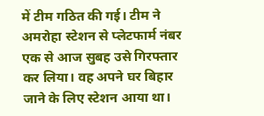में टीम गठित की गई। टीम ने अमरोहा स्टेशन से प्लेटफार्म नंबर एक से आज सुबह उसे गिरफ्तार कर लिया। वह अपने घर बिहार जाने के लिए स्टेशन आया था।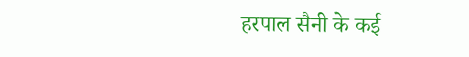हरपाल सैनी के कई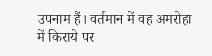उपनाम हैं। वर्तमान में वह अमरोहा में किराये पर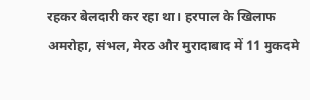रहकर बेलदारी कर रहा था। हरपाल के खिलाफ अमरोहा, संभल, मेरठ और मुरादाबाद में 11 मुकदमे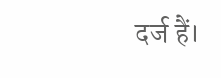दर्ज हैं।